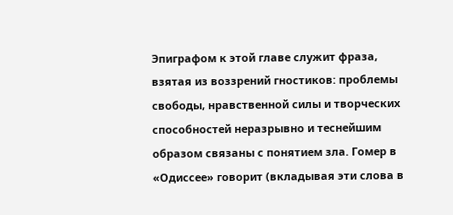Эпиграфом к этой главе служит фраза, взятая из воззрений гностиков: проблемы свободы, нравственной силы и творческих способностей неразрывно и теснейшим образом связаны с понятием зла. Гомер в «Одиссее» говорит (вкладывая эти слова в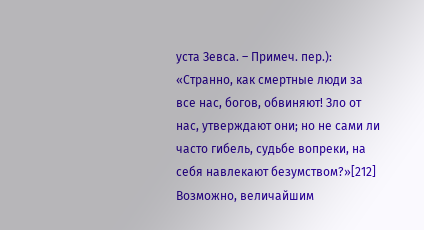уста Зевса. – Примеч. пер.): «Странно, как смертные люди за все нас, богов, обвиняют! Зло от нас, утверждают они; но не сами ли часто гибель, судьбе вопреки, на себя навлекают безумством?»[212] Возможно, величайшим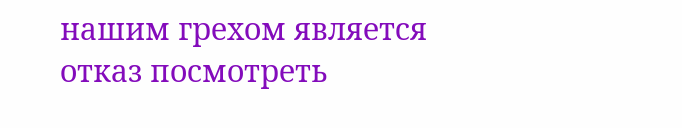нашим грехом является отказ посмотреть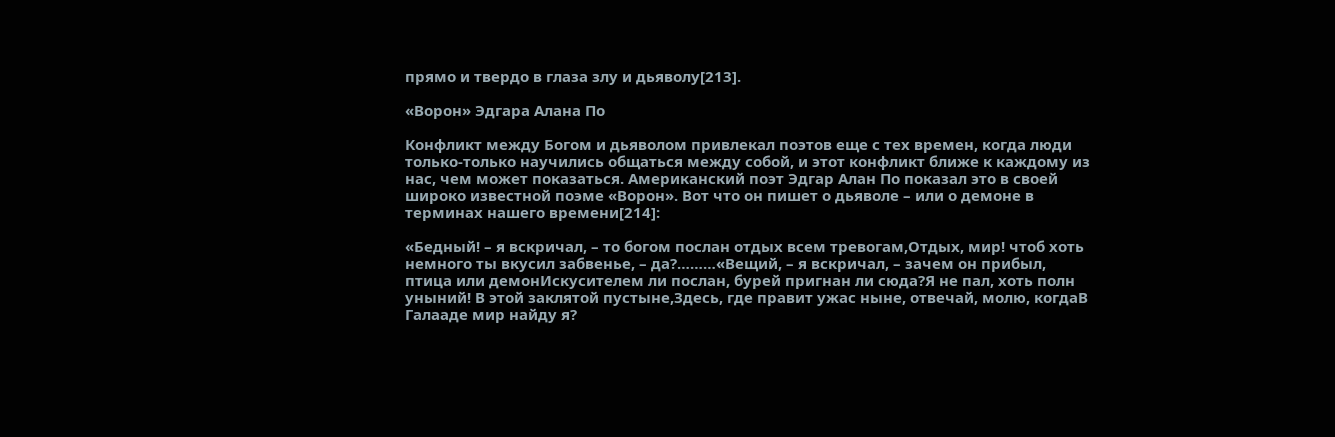прямо и твердо в глаза злу и дьяволу[213].

«Ворон» Эдгара Алана По

Конфликт между Богом и дьяволом привлекал поэтов еще с тех времен, когда люди только-только научились общаться между собой, и этот конфликт ближе к каждому из нас, чем может показаться. Американский поэт Эдгар Алан По показал это в своей широко известной поэме «Ворон». Вот что он пишет о дьяволе – или о демоне в терминах нашего времени[214]:

«Бедный! – я вскричал, – то богом послан отдых всем тревогам,Отдых, мир! чтоб хоть немного ты вкусил забвенье, – да?………«Вещий, – я вскричал, – зачем он прибыл, птица или демонИскусителем ли послан, бурей пригнан ли сюда?Я не пал, хоть полн уныний! В этой заклятой пустыне,Здесь, где правит ужас ныне, отвечай, молю, когдаВ Галааде мир найду я?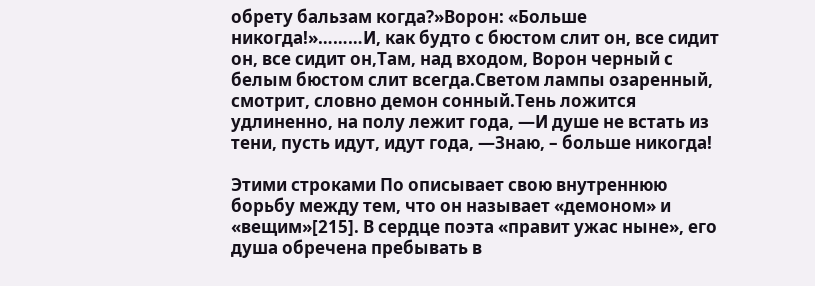обрету бальзам когда?»Ворон: «Больше никогда!»………И, как будто с бюстом слит он, все сидит он, все сидит он,Там, над входом, Ворон черный с белым бюстом слит всегда.Светом лампы озаренный, смотрит, словно демон сонный.Тень ложится удлиненно, на полу лежит года, —И душе не встать из тени, пусть идут, идут года, —Знаю, – больше никогда!

Этими строками По описывает свою внутреннюю борьбу между тем, что он называет «демоном» и «вещим»[215]. В сердце поэта «правит ужас ныне», его душа обречена пребывать в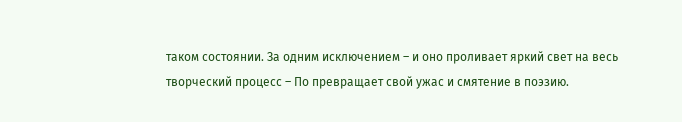таком состоянии. За одним исключением – и оно проливает яркий свет на весь творческий процесс – По превращает свой ужас и смятение в поэзию.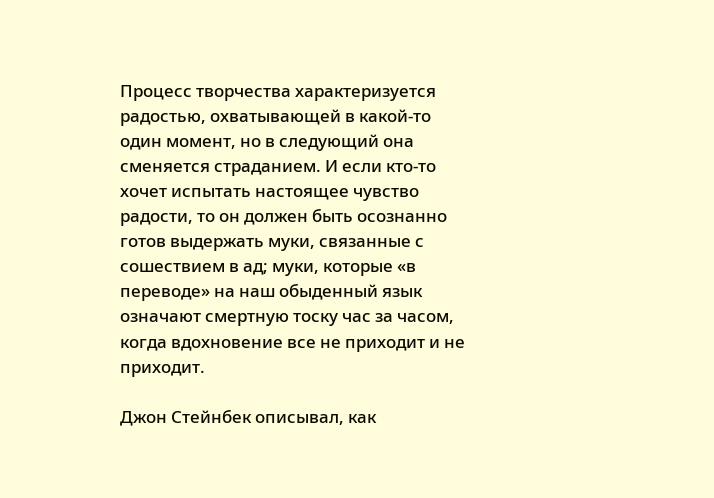Процесс творчества характеризуется радостью, охватывающей в какой-то один момент, но в следующий она сменяется страданием. И если кто-то хочет испытать настоящее чувство радости, то он должен быть осознанно готов выдержать муки, связанные с сошествием в ад; муки, которые «в переводе» на наш обыденный язык означают смертную тоску час за часом, когда вдохновение все не приходит и не приходит.

Джон Стейнбек описывал, как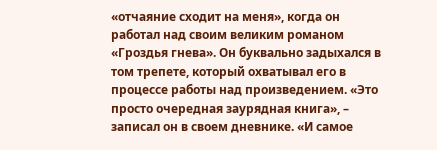«отчаяние сходит на меня», когда он работал над своим великим романом «Гроздья гнева». Он буквально задыхался в том трепете, который охватывал его в процессе работы над произведением. «Это просто очередная заурядная книга», – записал он в своем дневнике. «И самое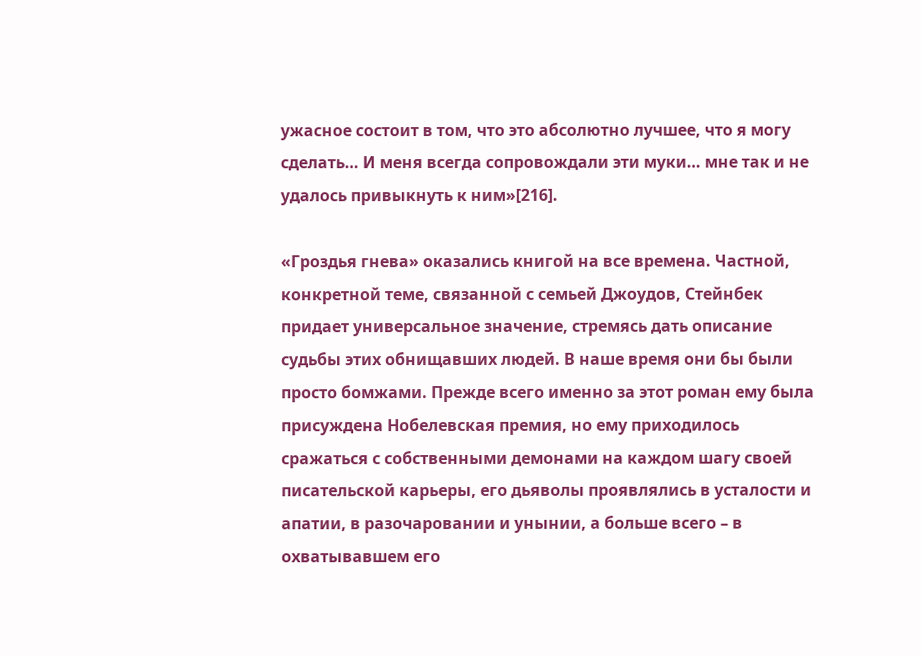ужасное состоит в том, что это абсолютно лучшее, что я могу сделать… И меня всегда сопровождали эти муки… мне так и не удалось привыкнуть к ним»[216].

«Гроздья гнева» оказались книгой на все времена. Частной, конкретной теме, связанной с семьей Джоудов, Стейнбек придает универсальное значение, стремясь дать описание судьбы этих обнищавших людей. В наше время они бы были просто бомжами. Прежде всего именно за этот роман ему была присуждена Нобелевская премия, но ему приходилось сражаться с собственными демонами на каждом шагу своей писательской карьеры, его дьяволы проявлялись в усталости и апатии, в разочаровании и унынии, а больше всего – в охватывавшем его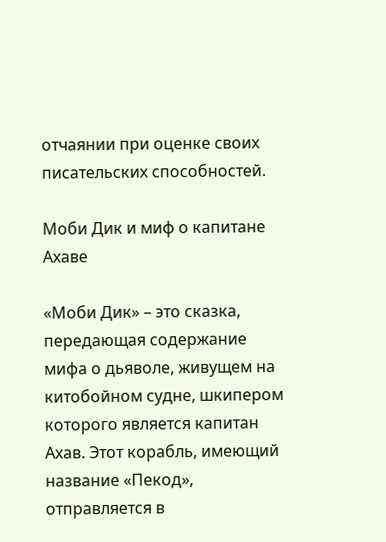отчаянии при оценке своих писательских способностей.

Моби Дик и миф о капитане Ахаве

«Моби Дик» – это сказка, передающая содержание мифа о дьяволе, живущем на китобойном судне, шкипером которого является капитан Ахав. Этот корабль, имеющий название «Пекод», отправляется в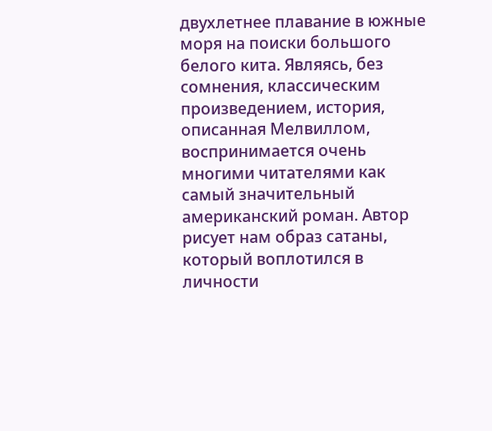двухлетнее плавание в южные моря на поиски большого белого кита. Являясь, без сомнения, классическим произведением, история, описанная Мелвиллом, воспринимается очень многими читателями как самый значительный американский роман. Автор рисует нам образ сатаны, который воплотился в личности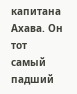капитана Ахава. Он тот самый падший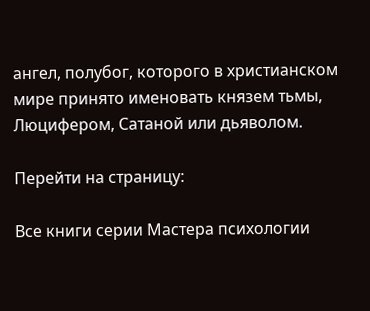ангел, полубог, которого в христианском мире принято именовать князем тьмы, Люцифером, Сатаной или дьяволом.

Перейти на страницу:

Все книги серии Мастера психологии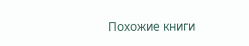Похожие книги